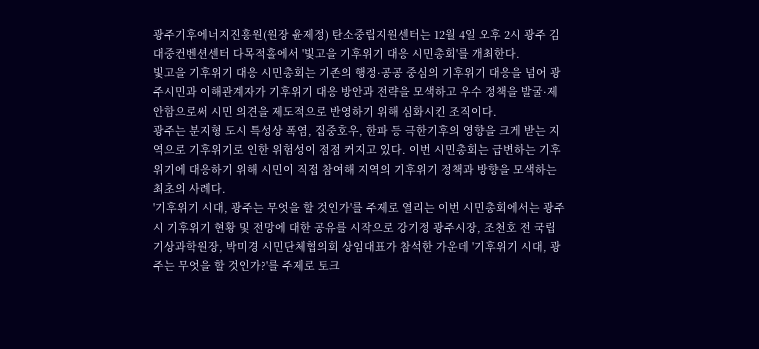광주기후에너지진흥원(원장 윤제정) 탄소중립지원센터는 12월 4일 오후 2시 광주 김대중컨벤션센터 다목적홀에서 '빛고을 기후위기 대응 시민총회'를 개최한다.
빛고을 기후위기 대응 시민총회는 기존의 행정·공공 중심의 기후위기 대응을 넘어 광주시민과 이해관계자가 기후위기 대응 방안과 전략을 모색하고 우수 정책을 발굴·제안함으로써 시민 의견을 제도적으로 반영하기 위해 심화시킨 조직이다.
광주는 분지형 도시 특성상 폭염, 집중호우, 한파 등 극한기후의 영향을 크게 받는 지역으로 기후위기로 인한 위험성이 점점 커지고 있다. 이번 시민총회는 급변하는 기후위기에 대응하기 위해 시민이 직접 참여해 지역의 기후위기 정책과 방향을 모색하는 최초의 사례다.
'기후위기 시대, 광주는 무엇을 할 것인가'를 주제로 열리는 이번 시민총회에서는 광주시 기후위기 현황 및 전망에 대한 공유를 시작으로 강기정 광주시장, 조천호 전 국립기상과학원장, 박미경 시민단체협의회 상임대표가 참석한 가운데 '기후위기 시대, 광주는 무엇을 할 것인가?'를 주제로 토크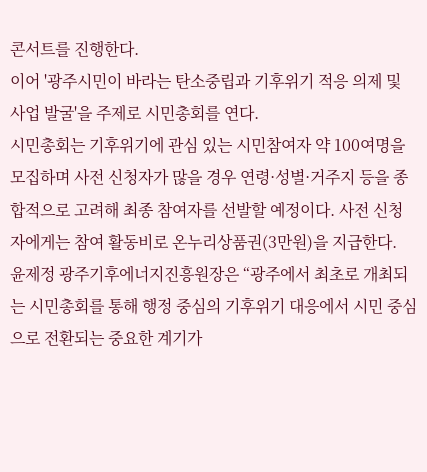콘서트를 진행한다.
이어 '광주시민이 바라는 탄소중립과 기후위기 적응 의제 및 사업 발굴'을 주제로 시민총회를 연다.
시민총회는 기후위기에 관심 있는 시민참여자 약 100여명을 모집하며 사전 신청자가 많을 경우 연령·성별·거주지 등을 종합적으로 고려해 최종 참여자를 선발할 예정이다. 사전 신청자에게는 참여 활동비로 온누리상품권(3만원)을 지급한다.
윤제정 광주기후에너지진흥원장은 “광주에서 최초로 개최되는 시민총회를 통해 행정 중심의 기후위기 대응에서 시민 중심으로 전환되는 중요한 계기가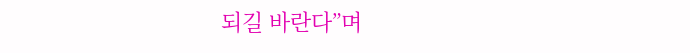되길 바란다”며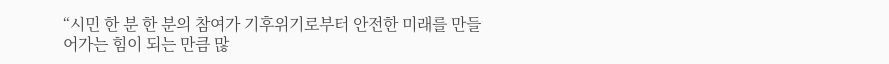“시민 한 분 한 분의 참여가 기후위기로부터 안전한 미래를 만들어가는 힘이 되는 만큼 많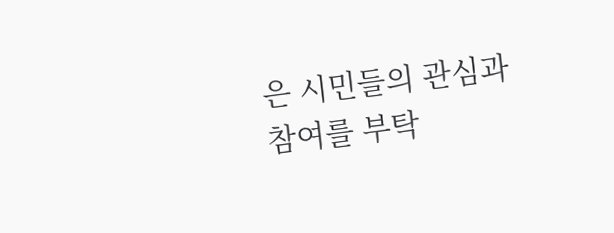은 시민들의 관심과 참여를 부탁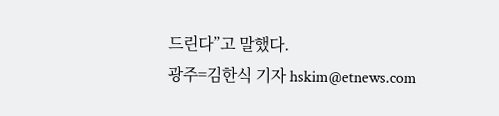드린다”고 말했다.
광주=김한식 기자 hskim@etnews.com